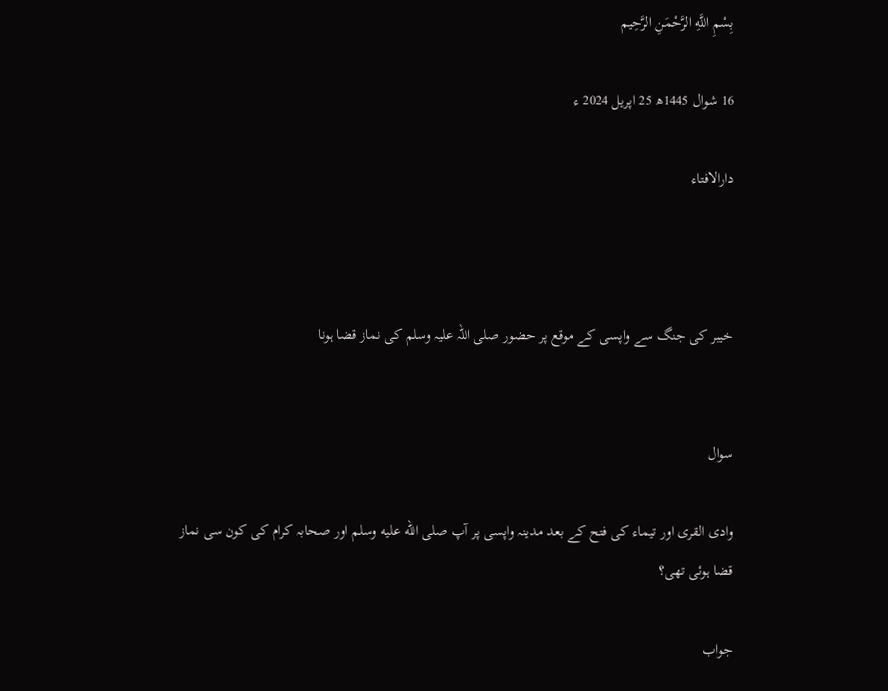بِسْمِ اللَّهِ الرَّحْمَنِ الرَّحِيم

16 شوال 1445ھ 25 اپریل 2024 ء

دارالافتاء



خیبر کی جنگ سے واپسی کے موقع پر حضور صلی اللہ علیہ وسلم کی نماز قضا ہونا


سوال

وادی القری اور تیماء کی فتح کے بعد مدینہ واپسی پر آپ صلى الله عليه وسلم اور صحابہ کرام کی کون سی نماز قضا ہوئی تھی؟

جواب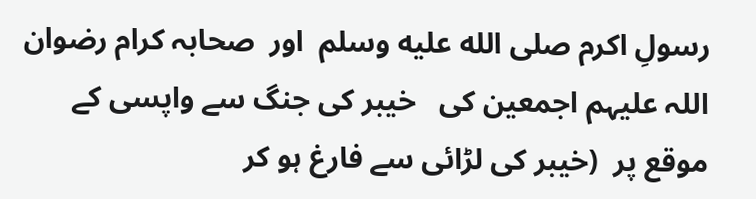رسولِ اکرم صلى الله عليه وسلم  اور  صحابہ کرام رضوان اللہ علیہم اجمعین کی   خیبر کی جنگ سے واپسی کے موقع پر  (خیبر کی لڑائی سے فارغ ہو کر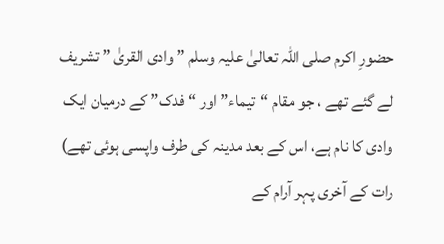حضورِ اکرم صلی اللہ تعالیٰ علیہ وسلم ” وادی القریٰ ” تشریف لے گئے تھے ، جو مقام “تیماء” اور “فدک” کے درمیان ایک وادی کا نام ہے، اس کے بعد مدینہ کی طرف واپسی ہوئی تھے)  رات کے آخری پہر آرام کے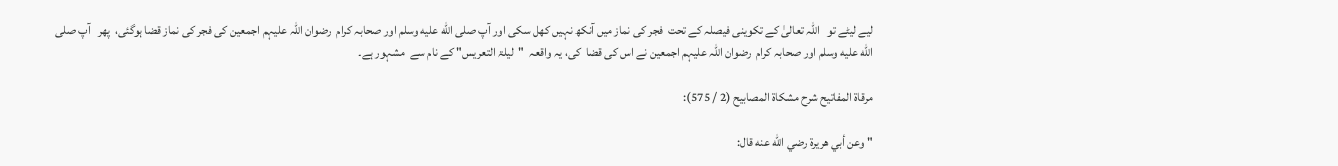لیے لیٹے تو   اللہ تعالیٰ کے تکوینی فیصلہ کے تحت  فجر کی نماز میں آنکھ نہیں کھل سکی اور آپ صلى الله عليه وسلم اور صحابہ کرام  رضوان اللہ علیہم اجمعین کی فجر کی نماز قضا ہوگئی،  پھر   آپ صلى الله عليه وسلم اور صحابہ کرام  رضوان اللہ علیہم اجمعین نے اس کی قضا  کی، یہ واقعہ  "لیلۃ التعریس" کے نام سے  مشہور ہے۔

مرقاة المفاتيح شرح مشكاة المصابيح (2 / 575):

" وعن أبي هريرة رضي الله عنه قال: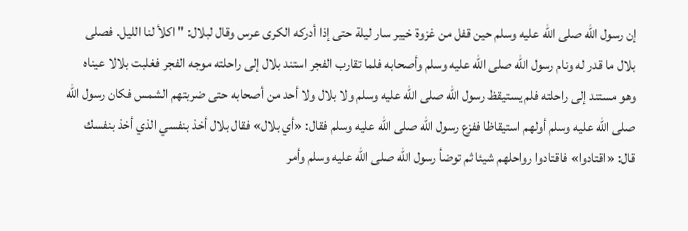إن رسول الله صلى الله عليه وسلم حين قفل من غزوة خيبر سار ليلة حتى إذا أدركه الكرى عرس وقال لبلال: " اكلأ لنا الليل. فصلى بلال ما قدر له ونام رسول الله صلى الله عليه وسلم وأصحابه فلما تقارب الفجر استند بلال إلى راحلته موجه الفجر فغلبت بلالا عيناه وهو مستند إلى راحلته فلم يستيقظ رسول الله صلى الله عليه وسلم ولا بلال ولا أحد من أصحابه حتى ضربتهم الشمس فكان رسول الله صلى الله عليه وسلم أولهم استيقاظا ففزع رسول الله صلى الله عليه وسلم فقال: «أي بلال» فقال بلال أخذ بنفسي الذي أخذ بنفسك قال: «اقتادوا» فاقتادوا رواحلهم شيئا ثم توضأ رسول الله صلى الله عليه وسلم وأمر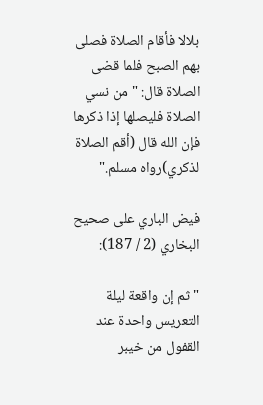بلالا فأقام الصلاة فصلى بهم الصبح فلما قضى الصلاة قال: " من نسي الصلاة فليصلها إذا ذكرها فإن الله قال (أقم الصلاة لذكري)رواه مسلم."

فيض الباري على صحيح البخاري (2 / 187):

"ثم إن واقعة ليلة التعريس واحدة عند القفول من خيبر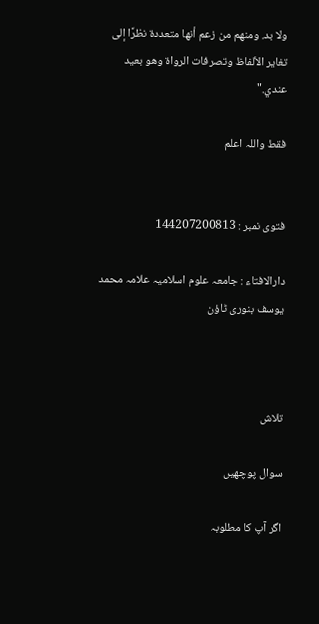ولا بد. ومنهم من زعم أنها متعددة نظرًا إلى تغاير الألفاظ وتصرفات الرواة وهو بعيد عندي."

فقط واللہ اعلم


فتوی نمبر : 144207200813

دارالافتاء : جامعہ علوم اسلامیہ علامہ محمد یوسف بنوری ٹاؤن



تلاش

سوال پوچھیں

اگر آپ کا مطلوبہ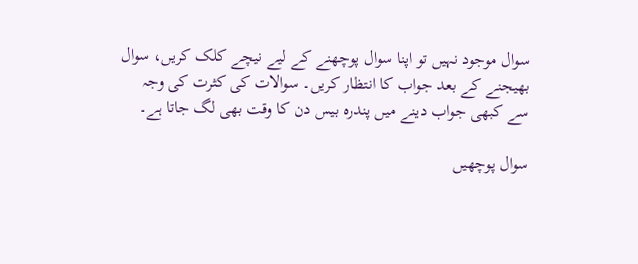سوال موجود نہیں تو اپنا سوال پوچھنے کے لیے نیچے کلک کریں، سوال بھیجنے کے بعد جواب کا انتظار کریں۔ سوالات کی کثرت کی وجہ سے کبھی جواب دینے میں پندرہ بیس دن کا وقت بھی لگ جاتا ہے۔

سوال پوچھیں